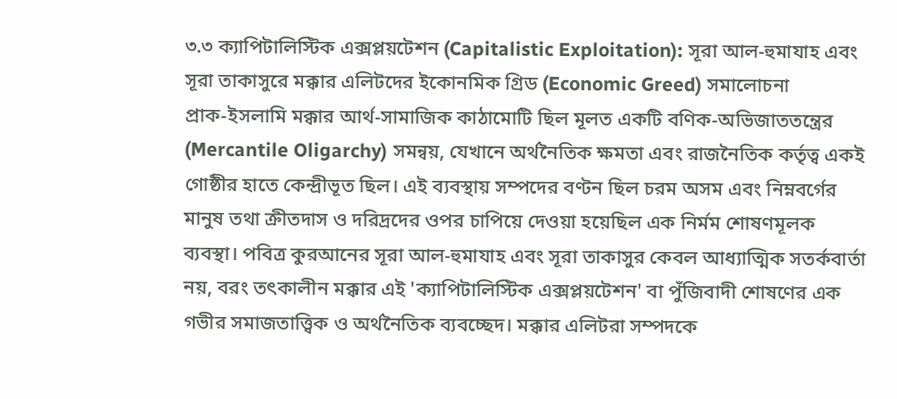৩.৩ ক্যাপিটালিস্টিক এক্সপ্লয়টেশন (Capitalistic Exploitation): সূরা আল-হুমাযাহ এবং সূরা তাকাসুরে মক্কার এলিটদের ইকোনমিক গ্রিড (Economic Greed) সমালোচনা
প্রাক-ইসলামি মক্কার আর্থ-সামাজিক কাঠামোটি ছিল মূলত একটি বণিক-অভিজাততন্ত্রের (Mercantile Oligarchy) সমন্বয়, যেখানে অর্থনৈতিক ক্ষমতা এবং রাজনৈতিক কর্তৃত্ব একই গোষ্ঠীর হাতে কেন্দ্রীভূত ছিল। এই ব্যবস্থায় সম্পদের বণ্টন ছিল চরম অসম এবং নিম্নবর্গের মানুষ তথা ক্রীতদাস ও দরিদ্রদের ওপর চাপিয়ে দেওয়া হয়েছিল এক নির্মম শোষণমূলক ব্যবস্থা। পবিত্র কুরআনের সূরা আল-হুমাযাহ এবং সূরা তাকাসুর কেবল আধ্যাত্মিক সতর্কবার্তা নয়, বরং তৎকালীন মক্কার এই 'ক্যাপিটালিস্টিক এক্সপ্লয়টেশন' বা পুঁজিবাদী শোষণের এক গভীর সমাজতাত্ত্বিক ও অর্থনৈতিক ব্যবচ্ছেদ। মক্কার এলিটরা সম্পদকে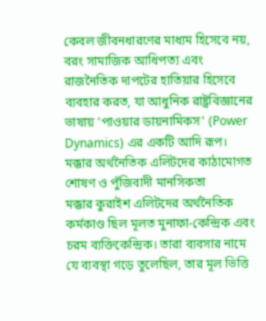কেবল জীবনধারণের মাধ্যম হিসেবে নয়, বরং সামাজিক আধিপত্য এবং রাজনৈতিক দাপটের হাতিয়ার হিসেবে ব্যবহার করত, যা আধুনিক রাষ্ট্রবিজ্ঞানের ভাষায় 'পাওয়ার ডায়নামিকস' (Power Dynamics) এর একটি আদি রূপ।
মক্কার অর্থনৈতিক এলিটদের কাঠামোগত শোষণ ও পুঁজিবাদী মানসিকতা
মক্কার কুরাইশ এলিটদের অর্থনৈতিক কর্মকাণ্ড ছিল মূলত মুনাফা-কেন্দ্রিক এবং চরম ব্যক্তিকেন্দ্রিক। তারা ব্যবসার নামে যে ব্যবস্থা গড়ে তুলেছিল, তার মূল ভিত্তি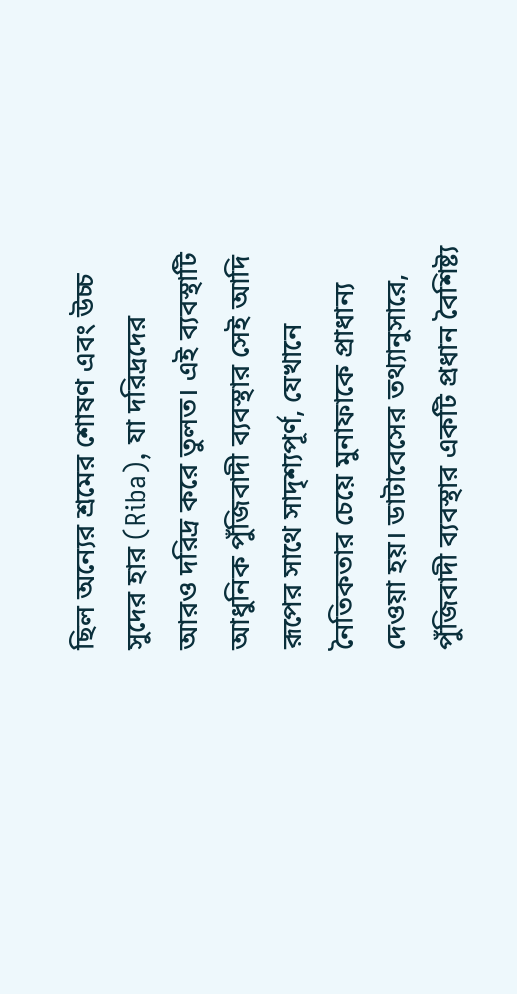ছিল অন্যের শ্রমের শোষণ এবং উচ্চ সুদের হার (Riba), যা দরিদ্রদের আরও দরিদ্র করে তুলত। এই ব্যবস্থাটি আধুনিক পুঁজিবাদী ব্যবস্থার সেই আদি রূপের সাথে সাদৃশ্যপূর্ণ, যেখানে নৈতিকতার চেয়ে মুনাফাকে প্রাধান্য দেওয়া হয়। ডাটাবেসের তথ্যানুসারে, পুঁজিবাদী ব্যবস্থার একটি প্রধান বৈশিষ্ট্য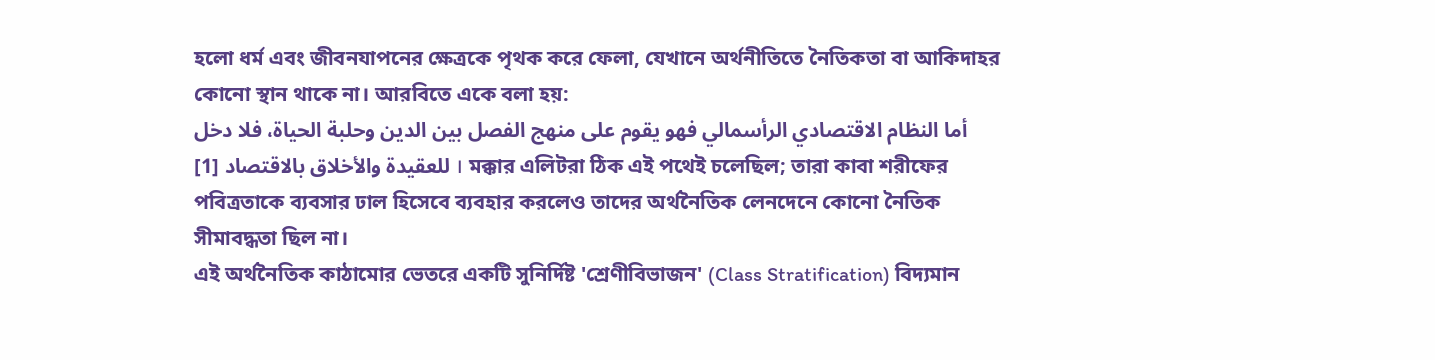হলো ধর্ম এবং জীবনযাপনের ক্ষেত্রকে পৃথক করে ফেলা, যেখানে অর্থনীতিতে নৈতিকতা বা আকিদাহর কোনো স্থান থাকে না। আরবিতে একে বলা হয়:
أما النظام الاقتصادي الرأسمالي فهو يقوم على منهج الفصل بين الدين وحلبة الحياة، فلا دخل للعقيدة والأخلاق بالاقتصاد [1] । মক্কার এলিটরা ঠিক এই পথেই চলেছিল; তারা কাবা শরীফের পবিত্রতাকে ব্যবসার ঢাল হিসেবে ব্যবহার করলেও তাদের অর্থনৈতিক লেনদেনে কোনো নৈতিক সীমাবদ্ধতা ছিল না।
এই অর্থনৈতিক কাঠামোর ভেতরে একটি সুনির্দিষ্ট 'শ্রেণীবিভাজন' (Class Stratification) বিদ্যমান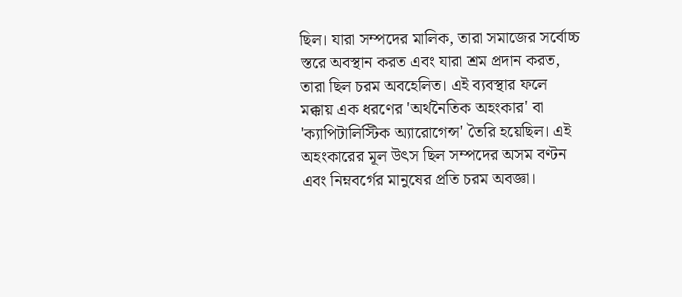ছিল। যারা সম্পদের মালিক, তারা সমাজের সর্বোচ্চ স্তরে অবস্থান করত এবং যারা শ্রম প্রদান করত, তারা ছিল চরম অবহেলিত। এই ব্যবস্থার ফলে মক্কায় এক ধরণের 'অর্থনৈতিক অহংকার' বা 'ক্যাপিটালিস্টিক অ্যারোগেন্স' তৈরি হয়েছিল। এই অহংকারের মূল উৎস ছিল সম্পদের অসম বণ্টন এবং নিম্নবর্গের মানুষের প্রতি চরম অবজ্ঞা।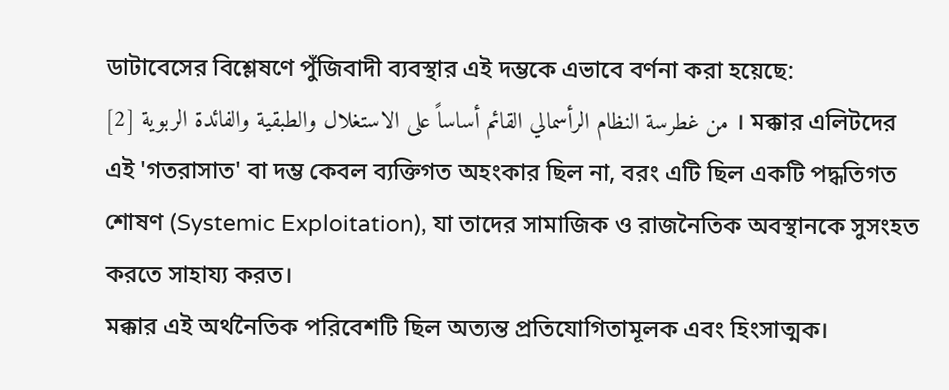ডাটাবেসের বিশ্লেষণে পুঁজিবাদী ব্যবস্থার এই দম্ভকে এভাবে বর্ণনা করা হয়েছে:
من غطرسة النظام الرأسمالي القائم أساساً على الاستغلال والطبقية والفائدة الربوية [2] । মক্কার এলিটদের এই 'গতরাসাত' বা দম্ভ কেবল ব্যক্তিগত অহংকার ছিল না, বরং এটি ছিল একটি পদ্ধতিগত শোষণ (Systemic Exploitation), যা তাদের সামাজিক ও রাজনৈতিক অবস্থানকে সুসংহত করতে সাহায্য করত।
মক্কার এই অর্থনৈতিক পরিবেশটি ছিল অত্যন্ত প্রতিযোগিতামূলক এবং হিংসাত্মক।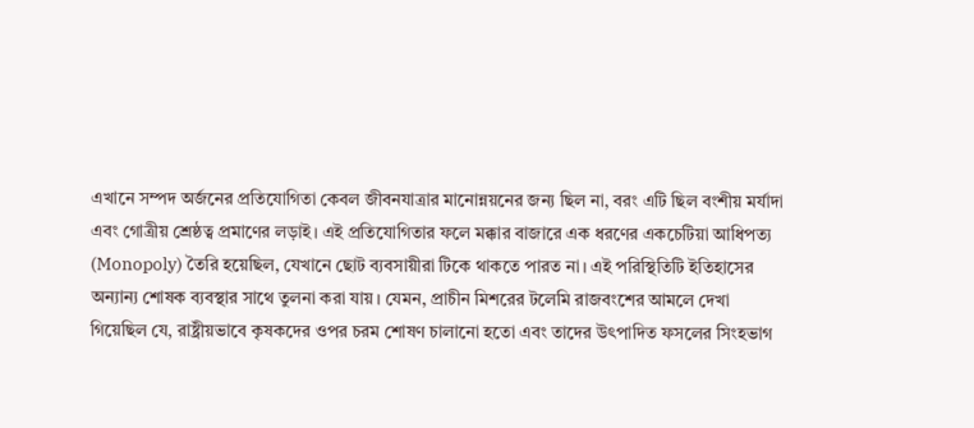এখানে সম্পদ অর্জনের প্রতিযোগিতা কেবল জীবনযাত্রার মানোন্নয়নের জন্য ছিল না, বরং এটি ছিল বংশীয় মর্যাদা এবং গোত্রীয় শ্রেষ্ঠত্ব প্রমাণের লড়াই। এই প্রতিযোগিতার ফলে মক্কার বাজারে এক ধরণের একচেটিয়া আধিপত্য (Monopoly) তৈরি হয়েছিল, যেখানে ছোট ব্যবসায়ীরা টিকে থাকতে পারত না। এই পরিস্থিতিটি ইতিহাসের অন্যান্য শোষক ব্যবস্থার সাথে তুলনা করা যায়। যেমন, প্রাচীন মিশরের টলেমি রাজবংশের আমলে দেখা গিয়েছিল যে, রাষ্ট্রীয়ভাবে কৃষকদের ওপর চরম শোষণ চালানো হতো এবং তাদের উৎপাদিত ফসলের সিংহভাগ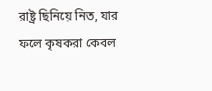রাষ্ট্র ছিনিয়ে নিত, যার ফলে কৃষকরা কেবল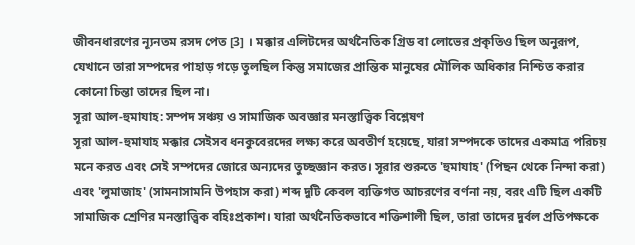জীবনধারণের ন্যূনতম রসদ পেত [3] । মক্কার এলিটদের অর্থনৈতিক গ্রিড বা লোভের প্রকৃতিও ছিল অনুরূপ, যেখানে তারা সম্পদের পাহাড় গড়ে তুলছিল কিন্তু সমাজের প্রান্তিক মানুষের মৌলিক অধিকার নিশ্চিত করার কোনো চিন্তা তাদের ছিল না।
সূরা আল-হুমাযাহ: সম্পদ সঞ্চয় ও সামাজিক অবজ্ঞার মনস্তাত্ত্বিক বিশ্লেষণ
সূরা আল-হুমাযাহ মক্কার সেইসব ধনকুবেরদের লক্ষ্য করে অবতীর্ণ হয়েছে, যারা সম্পদকে তাদের একমাত্র পরিচয় মনে করত এবং সেই সম্পদের জোরে অন্যদের তুচ্ছজ্ঞান করত। সূরার শুরুতে 'হুমাযাহ' (পিছন থেকে নিন্দা করা) এবং 'লুমাজাহ' (সামনাসামনি উপহাস করা) শব্দ দুটি কেবল ব্যক্তিগত আচরণের বর্ণনা নয়, বরং এটি ছিল একটি সামাজিক শ্রেণির মনস্তাত্ত্বিক বহিঃপ্রকাশ। যারা অর্থনৈতিকভাবে শক্তিশালী ছিল, তারা তাদের দুর্বল প্রতিপক্ষকে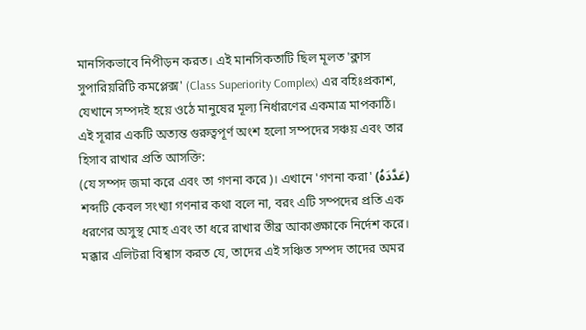মানসিকভাবে নিপীড়ন করত। এই মানসিকতাটি ছিল মূলত 'ক্লাস সুপারিয়রিটি কমপ্লেক্স' (Class Superiority Complex) এর বহিঃপ্রকাশ, যেখানে সম্পদই হয়ে ওঠে মানুষের মূল্য নির্ধারণের একমাত্র মাপকাঠি।
এই সূরার একটি অত্যন্ত গুরুত্বপূর্ণ অংশ হলো সম্পদের সঞ্চয় এবং তার হিসাব রাখার প্রতি আসক্তি:
(যে সম্পদ জমা করে এবং তা গণনা করে)। এখানে 'গণনা করা' (عَدَّدَهُ) শব্দটি কেবল সংখ্যা গণনার কথা বলে না, বরং এটি সম্পদের প্রতি এক ধরণের অসুস্থ মোহ এবং তা ধরে রাখার তীব্র আকাঙ্ক্ষাকে নির্দেশ করে। মক্কার এলিটরা বিশ্বাস করত যে, তাদের এই সঞ্চিত সম্পদ তাদের অমর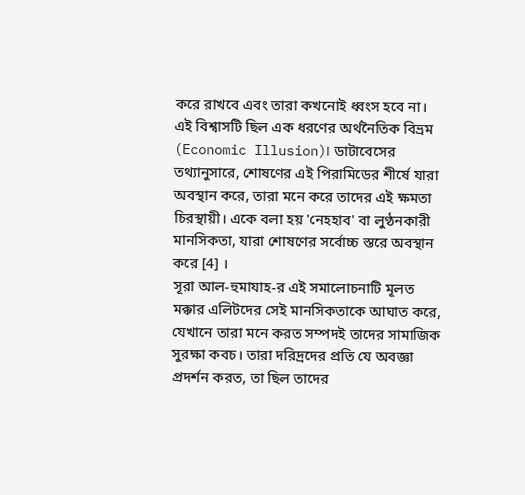করে রাখবে এবং তারা কখনোই ধ্বংস হবে না। এই বিশ্বাসটি ছিল এক ধরণের অর্থনৈতিক বিভ্রম (Economic Illusion)। ডাটাবেসের তথ্যানুসারে, শোষণের এই পিরামিডের শীর্ষে যারা অবস্থান করে, তারা মনে করে তাদের এই ক্ষমতা চিরস্থায়ী। একে বলা হয় 'নেহহাব' বা লুণ্ঠনকারী মানসিকতা, যারা শোষণের সর্বোচ্চ স্তরে অবস্থান করে [4] ।
সূরা আল-হুমাযাহ-র এই সমালোচনাটি মূলত মক্কার এলিটদের সেই মানসিকতাকে আঘাত করে, যেখানে তারা মনে করত সম্পদই তাদের সামাজিক সুরক্ষা কবচ। তারা দরিদ্রদের প্রতি যে অবজ্ঞা প্রদর্শন করত, তা ছিল তাদের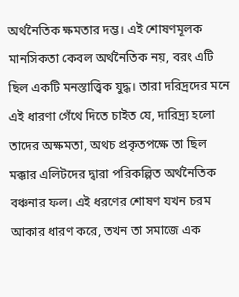অর্থনৈতিক ক্ষমতার দম্ভ। এই শোষণমূলক মানসিকতা কেবল অর্থনৈতিক নয়, বরং এটি ছিল একটি মনস্তাত্ত্বিক যুদ্ধ। তারা দরিদ্রদের মনে এই ধারণা গেঁথে দিতে চাইত যে, দারিদ্র্য হলো তাদের অক্ষমতা, অথচ প্রকৃতপক্ষে তা ছিল মক্কার এলিটদের দ্বারা পরিকল্পিত অর্থনৈতিক বঞ্চনার ফল। এই ধরণের শোষণ যখন চরম আকার ধারণ করে, তখন তা সমাজে এক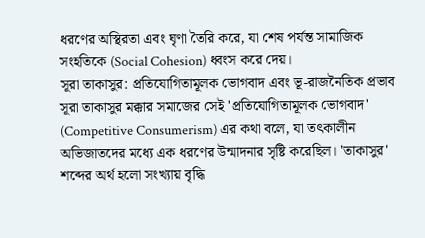ধরণের অস্থিরতা এবং ঘৃণা তৈরি করে, যা শেষ পর্যন্ত সামাজিক সংহতিকে (Social Cohesion) ধ্বংস করে দেয়।
সূরা তাকাসুর: প্রতিযোগিতামূলক ভোগবাদ এবং ভূ-রাজনৈতিক প্রভাব
সূরা তাকাসুর মক্কার সমাজের সেই 'প্রতিযোগিতামূলক ভোগবাদ' (Competitive Consumerism) এর কথা বলে, যা তৎকালীন অভিজাতদের মধ্যে এক ধরণের উন্মাদনার সৃষ্টি করেছিল। 'তাকাসুর' শব্দের অর্থ হলো সংখ্যায় বৃদ্ধি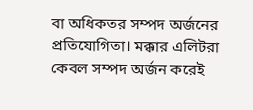বা অধিকতর সম্পদ অর্জনের প্রতিযোগিতা। মক্কার এলিটরা কেবল সম্পদ অর্জন করেই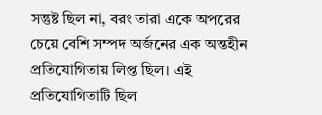সন্তুষ্ট ছিল না, বরং তারা একে অপরের চেয়ে বেশি সম্পদ অর্জনের এক অন্তহীন প্রতিযোগিতায় লিপ্ত ছিল। এই প্রতিযোগিতাটি ছিল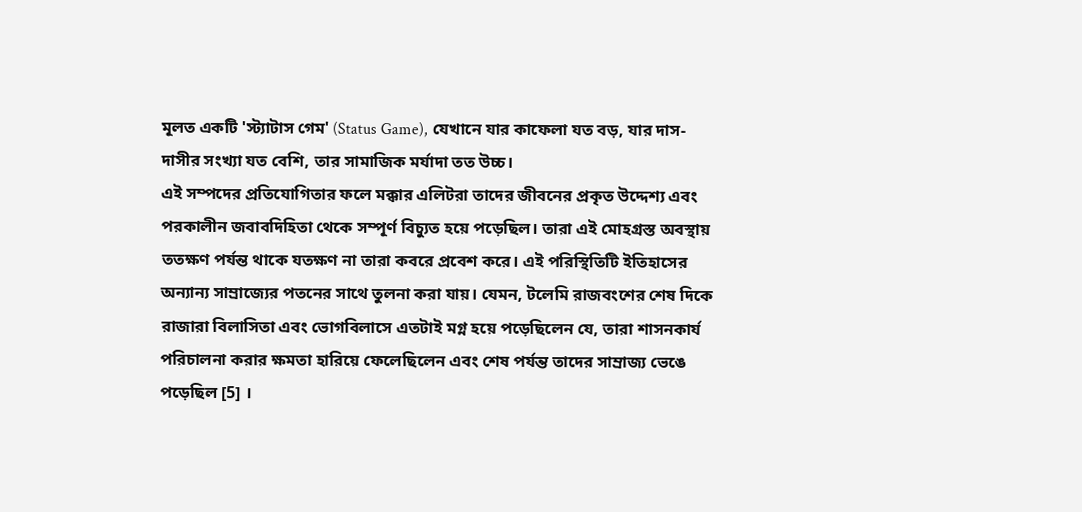মূলত একটি 'স্ট্যাটাস গেম' (Status Game), যেখানে যার কাফেলা যত বড়, যার দাস-দাসীর সংখ্যা যত বেশি, তার সামাজিক মর্যাদা তত উচ্চ।
এই সম্পদের প্রতিযোগিতার ফলে মক্কার এলিটরা তাদের জীবনের প্রকৃত উদ্দেশ্য এবং পরকালীন জবাবদিহিতা থেকে সম্পূর্ণ বিচ্যুত হয়ে পড়েছিল। তারা এই মোহগ্রস্ত অবস্থায় ততক্ষণ পর্যন্ত থাকে যতক্ষণ না তারা কবরে প্রবেশ করে। এই পরিস্থিতিটি ইতিহাসের অন্যান্য সাম্রাজ্যের পতনের সাথে তুলনা করা যায়। যেমন, টলেমি রাজবংশের শেষ দিকে রাজারা বিলাসিতা এবং ভোগবিলাসে এতটাই মগ্ন হয়ে পড়েছিলেন যে, তারা শাসনকার্য পরিচালনা করার ক্ষমতা হারিয়ে ফেলেছিলেন এবং শেষ পর্যন্ত তাদের সাম্রাজ্য ভেঙে পড়েছিল [5] ।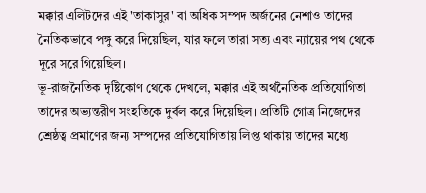মক্কার এলিটদের এই 'তাকাসুর' বা অধিক সম্পদ অর্জনের নেশাও তাদের নৈতিকভাবে পঙ্গু করে দিয়েছিল, যার ফলে তারা সত্য এবং ন্যায়ের পথ থেকে দূরে সরে গিয়েছিল।
ভূ-রাজনৈতিক দৃষ্টিকোণ থেকে দেখলে, মক্কার এই অর্থনৈতিক প্রতিযোগিতা তাদের অভ্যন্তরীণ সংহতিকে দুর্বল করে দিয়েছিল। প্রতিটি গোত্র নিজেদের শ্রেষ্ঠত্ব প্রমাণের জন্য সম্পদের প্রতিযোগিতায় লিপ্ত থাকায় তাদের মধ্যে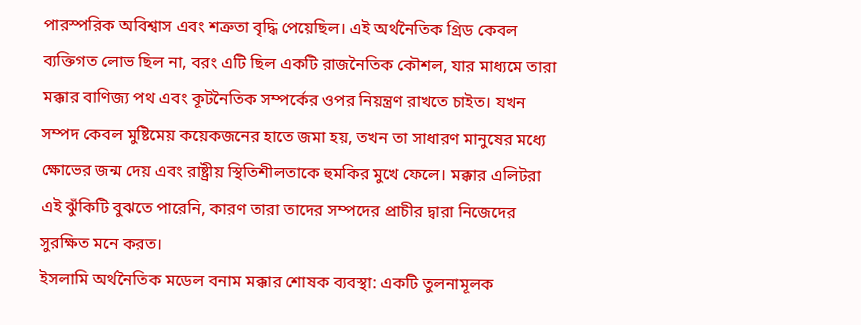পারস্পরিক অবিশ্বাস এবং শত্রুতা বৃদ্ধি পেয়েছিল। এই অর্থনৈতিক গ্রিড কেবল ব্যক্তিগত লোভ ছিল না, বরং এটি ছিল একটি রাজনৈতিক কৌশল, যার মাধ্যমে তারা মক্কার বাণিজ্য পথ এবং কূটনৈতিক সম্পর্কের ওপর নিয়ন্ত্রণ রাখতে চাইত। যখন সম্পদ কেবল মুষ্টিমেয় কয়েকজনের হাতে জমা হয়, তখন তা সাধারণ মানুষের মধ্যে ক্ষোভের জন্ম দেয় এবং রাষ্ট্রীয় স্থিতিশীলতাকে হুমকির মুখে ফেলে। মক্কার এলিটরা এই ঝুঁকিটি বুঝতে পারেনি, কারণ তারা তাদের সম্পদের প্রাচীর দ্বারা নিজেদের সুরক্ষিত মনে করত।
ইসলামি অর্থনৈতিক মডেল বনাম মক্কার শোষক ব্যবস্থা: একটি তুলনামূলক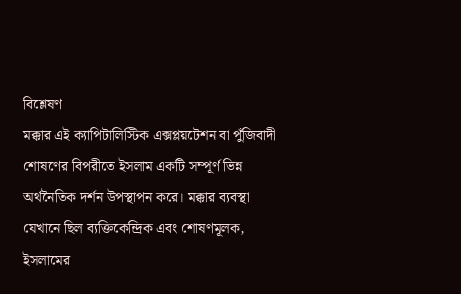বিশ্লেষণ
মক্কার এই ক্যাপিটালিস্টিক এক্সপ্লয়টেশন বা পুঁজিবাদী শোষণের বিপরীতে ইসলাম একটি সম্পূর্ণ ভিন্ন অর্থনৈতিক দর্শন উপস্থাপন করে। মক্কার ব্যবস্থা যেখানে ছিল ব্যক্তিকেন্দ্রিক এবং শোষণমূলক, ইসলামের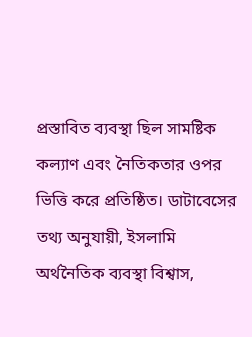প্রস্তাবিত ব্যবস্থা ছিল সামষ্টিক কল্যাণ এবং নৈতিকতার ওপর ভিত্তি করে প্রতিষ্ঠিত। ডাটাবেসের তথ্য অনুযায়ী, ইসলামি অর্থনৈতিক ব্যবস্থা বিশ্বাস,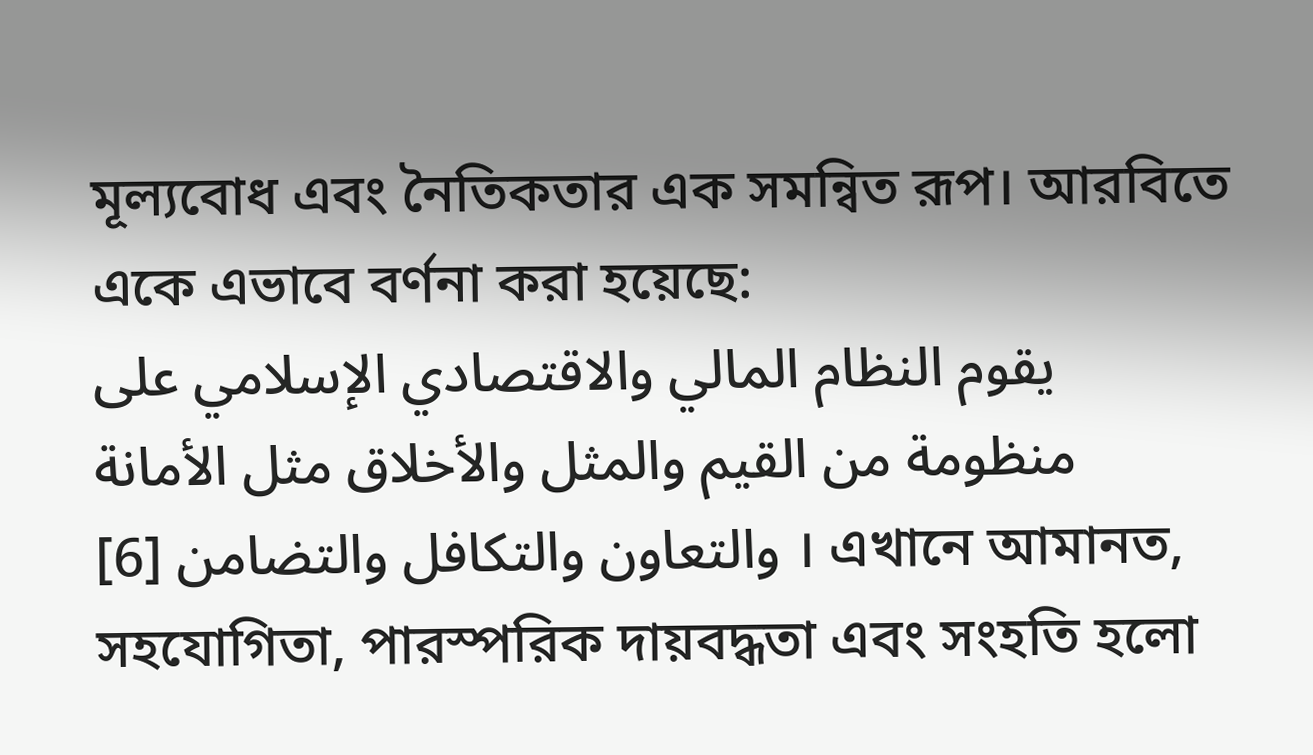মূল্যবোধ এবং নৈতিকতার এক সমন্বিত রূপ। আরবিতে একে এভাবে বর্ণনা করা হয়েছে:
يقوم النظام المالي والاقتصادي الإسلامي على منظومة من القيم والمثل والأخلاق مثل الأمانة والتعاون والتكافل والتضامن [6] । এখানে আমানত, সহযোগিতা, পারস্পরিক দায়বদ্ধতা এবং সংহতি হলো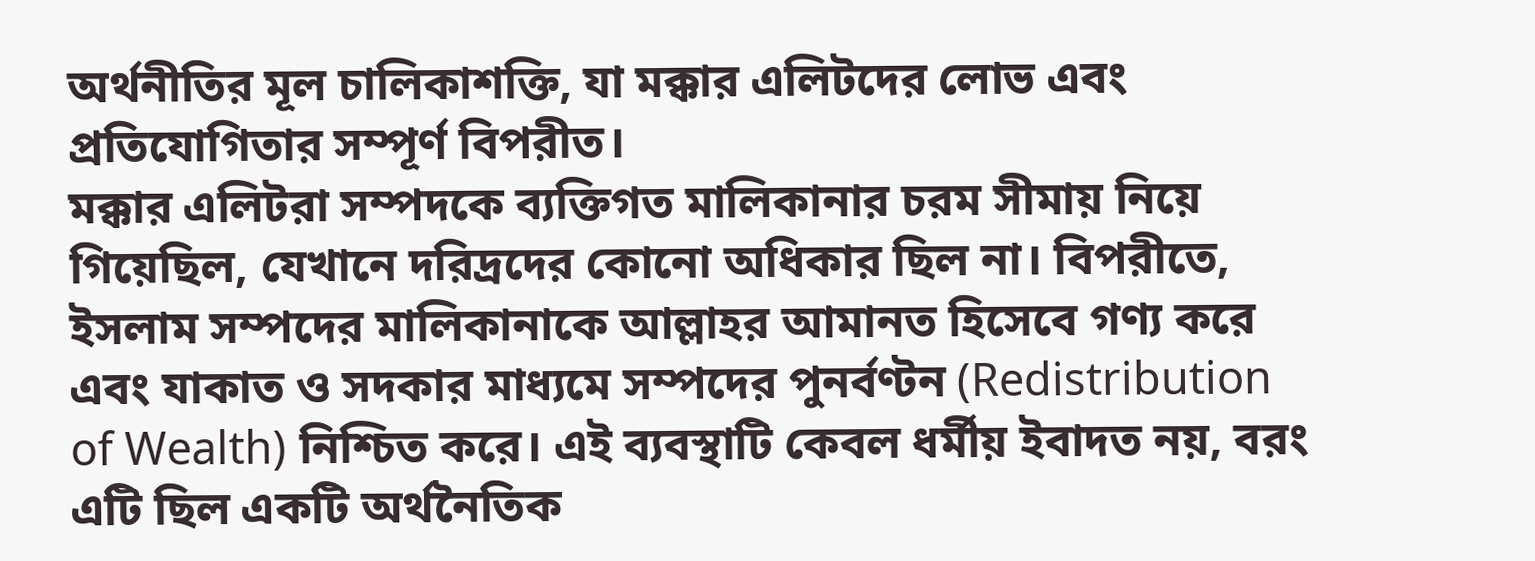অর্থনীতির মূল চালিকাশক্তি, যা মক্কার এলিটদের লোভ এবং প্রতিযোগিতার সম্পূর্ণ বিপরীত।
মক্কার এলিটরা সম্পদকে ব্যক্তিগত মালিকানার চরম সীমায় নিয়ে গিয়েছিল, যেখানে দরিদ্রদের কোনো অধিকার ছিল না। বিপরীতে, ইসলাম সম্পদের মালিকানাকে আল্লাহর আমানত হিসেবে গণ্য করে এবং যাকাত ও সদকার মাধ্যমে সম্পদের পুনর্বণ্টন (Redistribution of Wealth) নিশ্চিত করে। এই ব্যবস্থাটি কেবল ধর্মীয় ইবাদত নয়, বরং এটি ছিল একটি অর্থনৈতিক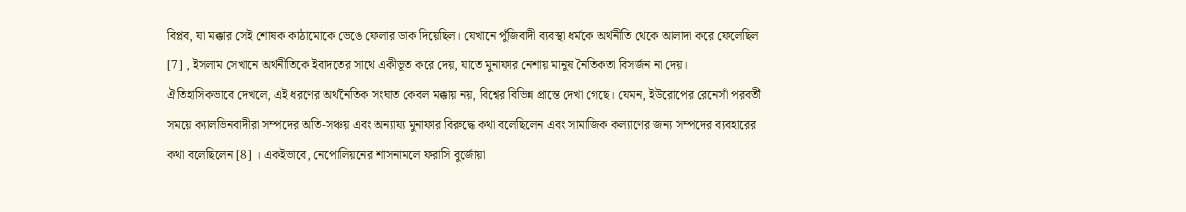বিপ্লব, যা মক্কার সেই শোষক কাঠামোকে ভেঙে ফেলার ডাক দিয়েছিল। যেখানে পুঁজিবাদী ব্যবস্থা ধর্মকে অর্থনীতি থেকে আলাদা করে ফেলেছিল [7] , ইসলাম সেখানে অর্থনীতিকে ইবাদতের সাথে একীভূত করে দেয়, যাতে মুনাফার নেশায় মানুষ নৈতিকতা বিসর্জন না দেয়।
ঐতিহাসিকভাবে দেখলে, এই ধরণের অর্থনৈতিক সংঘাত কেবল মক্কায় নয়, বিশ্বের বিভিন্ন প্রান্তে দেখা গেছে। যেমন, ইউরোপের রেনেসাঁ পরবর্তী সময়ে ক্যালভিনবাদীরা সম্পদের অতি-সঞ্চয় এবং অন্যায্য মুনাফার বিরুদ্ধে কথা বলেছিলেন এবং সামাজিক কল্যাণের জন্য সম্পদের ব্যবহারের কথা বলেছিলেন [8] । একইভাবে, নেপোলিয়নের শাসনামলে ফরাসি বুর্জোয়া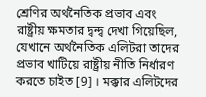শ্রেণির অর্থনৈতিক প্রভাব এবং রাষ্ট্রীয় ক্ষমতার দ্বন্দ্ব দেখা গিয়েছিল, যেখানে অর্থনৈতিক এলিটরা তাদের প্রভাব খাটিয়ে রাষ্ট্রীয় নীতি নির্ধারণ করতে চাইত [9] । মক্কার এলিটদের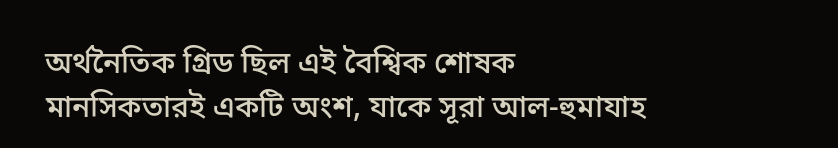অর্থনৈতিক গ্রিড ছিল এই বৈশ্বিক শোষক মানসিকতারই একটি অংশ, যাকে সূরা আল-হুমাযাহ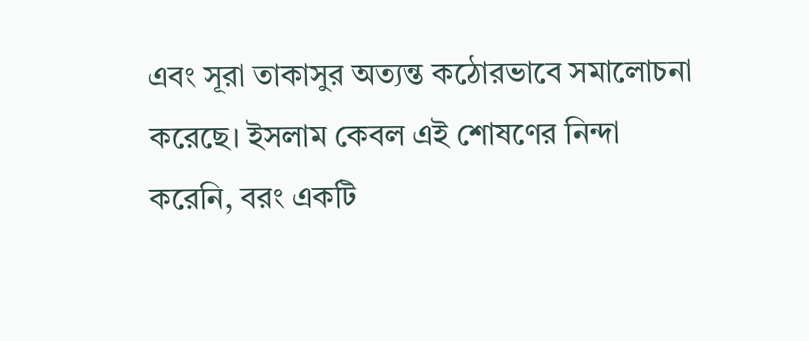এবং সূরা তাকাসুর অত্যন্ত কঠোরভাবে সমালোচনা করেছে। ইসলাম কেবল এই শোষণের নিন্দা করেনি, বরং একটি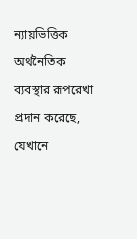ন্যায়ভিত্তিক অর্থনৈতিক ব্যবস্থার রূপরেখা প্রদান করেছে, যেখানে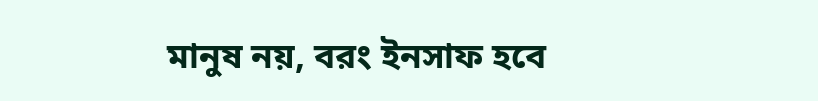মানুষ নয়, বরং ইনসাফ হবে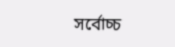সর্বোচ্চ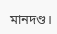মানদণ্ড।